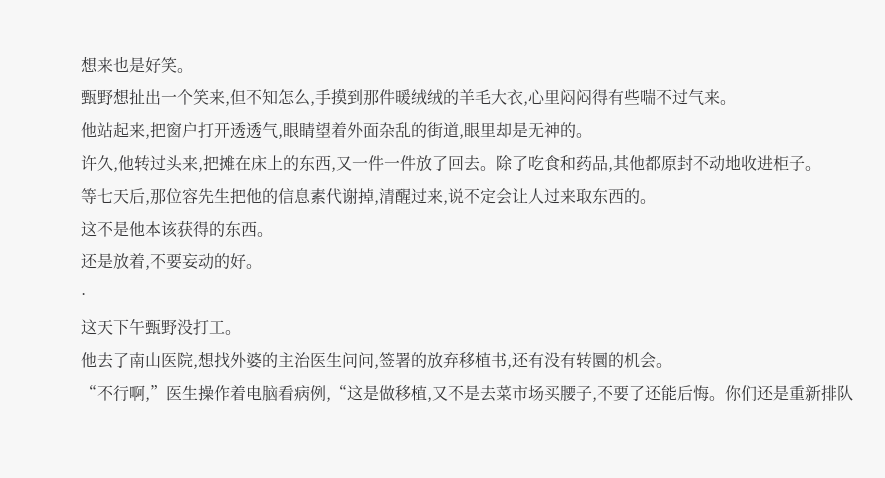想来也是好笑。
甄野想扯出一个笑来,但不知怎么,手摸到那件暖绒绒的羊毛大衣,心里闷闷得有些喘不过气来。
他站起来,把窗户打开透透气,眼睛望着外面杂乱的街道,眼里却是无神的。
许久,他转过头来,把摊在床上的东西,又一件一件放了回去。除了吃食和药品,其他都原封不动地收进柜子。
等七天后,那位容先生把他的信息素代谢掉,清醒过来,说不定会让人过来取东西的。
这不是他本该获得的东西。
还是放着,不要妄动的好。
·
这天下午甄野没打工。
他去了南山医院,想找外婆的主治医生问问,签署的放弃移植书,还有没有转圜的机会。
“不行啊,”医生操作着电脑看病例,“这是做移植,又不是去菜市场买腰子,不要了还能后悔。你们还是重新排队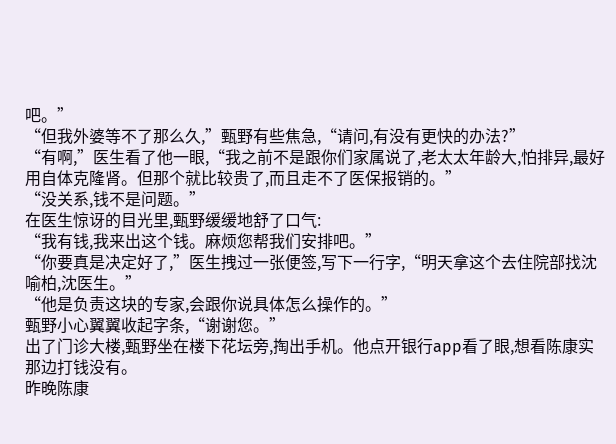吧。”
“但我外婆等不了那么久,”甄野有些焦急,“请问,有没有更快的办法?”
“有啊,”医生看了他一眼,“我之前不是跟你们家属说了,老太太年龄大,怕排异,最好用自体克隆肾。但那个就比较贵了,而且走不了医保报销的。”
“没关系,钱不是问题。”
在医生惊讶的目光里,甄野缓缓地舒了口气:
“我有钱,我来出这个钱。麻烦您帮我们安排吧。”
“你要真是决定好了,”医生拽过一张便签,写下一行字,“明天拿这个去住院部找沈喻柏,沈医生。”
“他是负责这块的专家,会跟你说具体怎么操作的。”
甄野小心翼翼收起字条,“谢谢您。”
出了门诊大楼,甄野坐在楼下花坛旁,掏出手机。他点开银行app看了眼,想看陈康实那边打钱没有。
昨晚陈康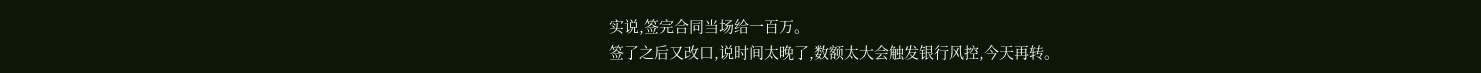实说,签完合同当场给一百万。
签了之后又改口,说时间太晚了,数额太大会触发银行风控,今天再转。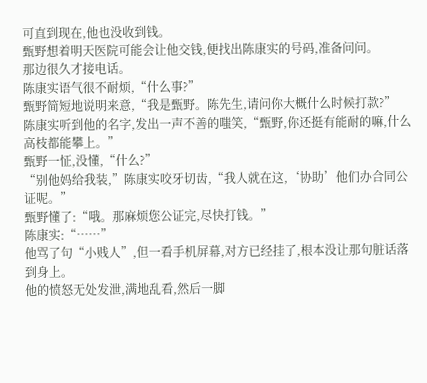可直到现在,他也没收到钱。
甄野想着明天医院可能会让他交钱,便找出陈康实的号码,准备问问。
那边很久才接电话。
陈康实语气很不耐烦,“什么事?”
甄野简短地说明来意,“我是甄野。陈先生,请问你大概什么时候打款?”
陈康实听到他的名字,发出一声不善的嗤笑,“甄野,你还挺有能耐的嘛,什么高枝都能攀上。”
甄野一怔,没懂,“什么?”
“别他妈给我装,”陈康实咬牙切齿,“我人就在这,‘协助’他们办合同公证呢。”
甄野懂了:“哦。那麻烦您公证完,尽快打钱。”
陈康实:“……”
他骂了句“小贱人”,但一看手机屏幕,对方已经挂了,根本没让那句脏话落到身上。
他的愤怒无处发泄,满地乱看,然后一脚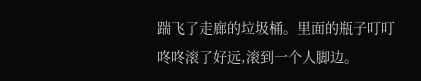踹飞了走廊的垃圾桶。里面的瓶子叮叮咚咚滚了好远,滚到一个人脚边。